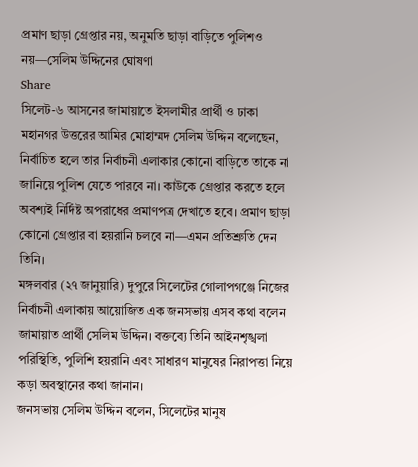প্রমাণ ছাড়া গ্রেপ্তার নয়, অনুমতি ছাড়া বাড়িতে পুলিশও নয়—সেলিম উদ্দিনের ঘোষণা
Share
সিলেট-৬ আসনের জামায়াতে ইসলামীর প্রার্থী ও ঢাকা মহানগর উত্তরের আমির মোহাম্মদ সেলিম উদ্দিন বলেছেন, নির্বাচিত হলে তার নির্বাচনী এলাকার কোনো বাড়িতে তাকে না জানিয়ে পুলিশ যেতে পারবে না। কাউকে গ্রেপ্তার করতে হলে অবশ্যই নির্দিষ্ট অপরাধের প্রমাণপত্র দেখাতে হবে। প্রমাণ ছাড়া কোনো গ্রেপ্তার বা হয়রানি চলবে না—এমন প্রতিশ্রুতি দেন তিনি।
মঙ্গলবার (২৭ জানুয়ারি) দুপুরে সিলেটের গোলাপগঞ্জে নিজের নির্বাচনী এলাকায় আয়োজিত এক জনসভায় এসব কথা বলেন জামায়াত প্রার্থী সেলিম উদ্দিন। বক্তব্যে তিনি আইনশৃঙ্খলা পরিস্থিতি, পুলিশি হয়রানি এবং সাধারণ মানুষের নিরাপত্তা নিয়ে কড়া অবস্থানের কথা জানান।
জনসভায় সেলিম উদ্দিন বলেন, সিলেটের মানুষ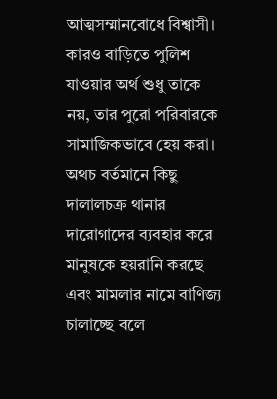আত্মসম্মানবোধে বিশ্বাসী। কারও বাড়িতে পুলিশ যাওয়ার অর্থ শুধু তাকে নয়, তার পুরো পরিবারকে সামাজিকভাবে হেয় করা। অথচ বর্তমানে কিছু দালালচক্র থানার দারোগাদের ব্যবহার করে মানুষকে হয়রানি করছে এবং মামলার নামে বাণিজ্য চালাচ্ছে বলে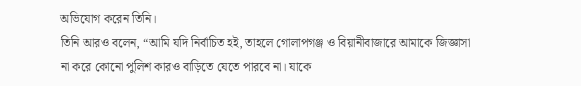অভিযোগ করেন তিনি।
তিনি আরও বলেন, “আমি যদি নির্বাচিত হই, তাহলে গোলাপগঞ্জ ও বিয়ানীবাজারে আমাকে জিজ্ঞাসা না করে কোনো পুলিশ কারও বাড়িতে যেতে পারবে না। যাকে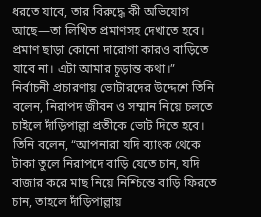ধরতে যাবে, তার বিরুদ্ধে কী অভিযোগ আছে—তা লিখিত প্রমাণসহ দেখাতে হবে। প্রমাণ ছাড়া কোনো দারোগা কারও বাড়িতে যাবে না। এটা আমার চূড়ান্ত কথা।”
নির্বাচনী প্রচারণায় ভোটারদের উদ্দেশে তিনি বলেন, নিরাপদ জীবন ও সম্মান নিয়ে চলতে চাইলে দাঁড়িপাল্লা প্রতীকে ভোট দিতে হবে। তিনি বলেন, “আপনারা যদি ব্যাংক থেকে টাকা তুলে নিরাপদে বাড়ি যেতে চান, যদি বাজার করে মাছ নিয়ে নিশ্চিন্তে বাড়ি ফিরতে চান, তাহলে দাঁড়িপাল্লায়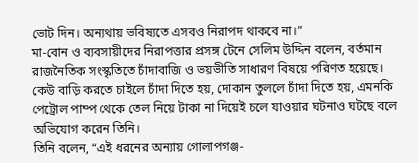ভোট দিন। অন্যথায় ভবিষ্যতে এসবও নিরাপদ থাকবে না।”
মা-বোন ও ব্যবসায়ীদের নিরাপত্তার প্রসঙ্গ টেনে সেলিম উদ্দিন বলেন, বর্তমান রাজনৈতিক সংস্কৃতিতে চাঁদাবাজি ও ভয়ভীতি সাধারণ বিষয়ে পরিণত হয়েছে। কেউ বাড়ি করতে চাইলে চাঁদা দিতে হয়, দোকান তুললে চাঁদা দিতে হয়, এমনকি পেট্রোল পাম্প থেকে তেল নিয়ে টাকা না দিয়েই চলে যাওয়ার ঘটনাও ঘটছে বলে অভিযোগ করেন তিনি।
তিনি বলেন, “এই ধরনের অন্যায় গোলাপগঞ্জ-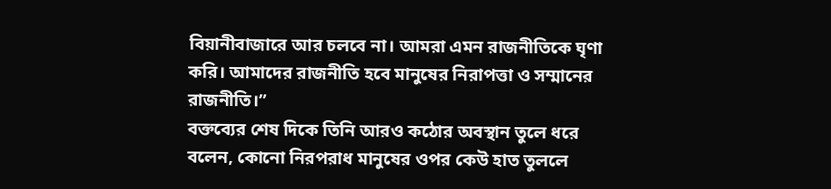বিয়ানীবাজারে আর চলবে না। আমরা এমন রাজনীতিকে ঘৃণা করি। আমাদের রাজনীতি হবে মানুষের নিরাপত্তা ও সম্মানের রাজনীতি।”
বক্তব্যের শেষ দিকে তিনি আরও কঠোর অবস্থান তুলে ধরে বলেন, কোনো নিরপরাধ মানুষের ওপর কেউ হাত তুললে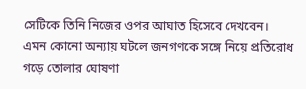সেটিকে তিনি নিজের ওপর আঘাত হিসেবে দেখবেন। এমন কোনো অন্যায় ঘটলে জনগণকে সঙ্গে নিয়ে প্রতিরোধ গড়ে তোলার ঘোষণা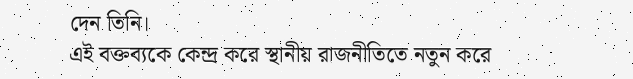দেন তিনি।
এই বক্তব্যকে কেন্দ্র করে স্থানীয় রাজনীতিতে নতুন করে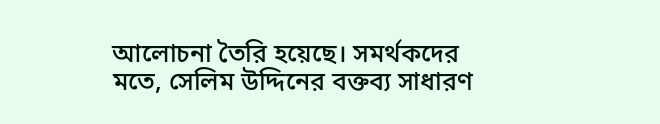আলোচনা তৈরি হয়েছে। সমর্থকদের মতে, সেলিম উদ্দিনের বক্তব্য সাধারণ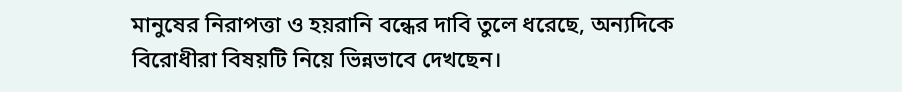মানুষের নিরাপত্তা ও হয়রানি বন্ধের দাবি তুলে ধরেছে, অন্যদিকে বিরোধীরা বিষয়টি নিয়ে ভিন্নভাবে দেখছেন।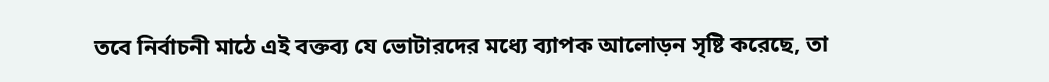তবে নির্বাচনী মাঠে এই বক্তব্য যে ভোটারদের মধ্যে ব্যাপক আলোড়ন সৃষ্টি করেছে, তা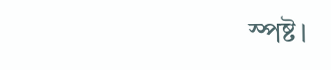স্পষ্ট।